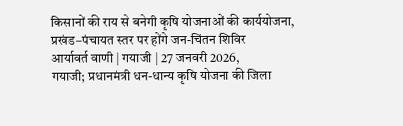किसानों की राय से बनेगी कृषि योजनाओं की कार्ययोजना, प्रखंड–पंचायत स्तर पर होंगे जन-चिंतन शिविर
आर्यावर्त वाणी | गयाजी | 27 जनवरी 2026,
गयाजी; प्रधानमंत्री धन-धान्य कृषि योजना की जिला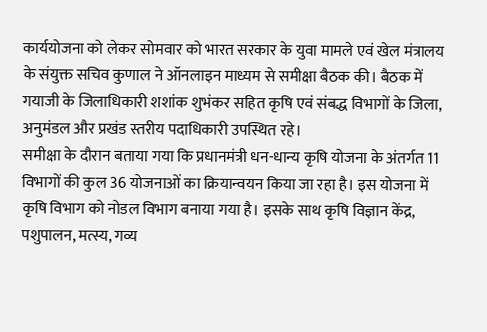कार्ययोजना को लेकर सोमवार को भारत सरकार के युवा मामले एवं खेल मंत्रालय के संयुक्त सचिव कुणाल ने ऑनलाइन माध्यम से समीक्षा बैठक की। बैठक में गयाजी के जिलाधिकारी शशांक शुभंकर सहित कृषि एवं संबद्ध विभागों के जिला, अनुमंडल और प्रखंड स्तरीय पदाधिकारी उपस्थित रहे।
समीक्षा के दौरान बताया गया कि प्रधानमंत्री धन-धान्य कृषि योजना के अंतर्गत 11 विभागों की कुल 36 योजनाओं का क्रियान्वयन किया जा रहा है। इस योजना में कृषि विभाग को नोडल विभाग बनाया गया है। इसके साथ कृषि विज्ञान केंद्र, पशुपालन, मत्स्य, गव्य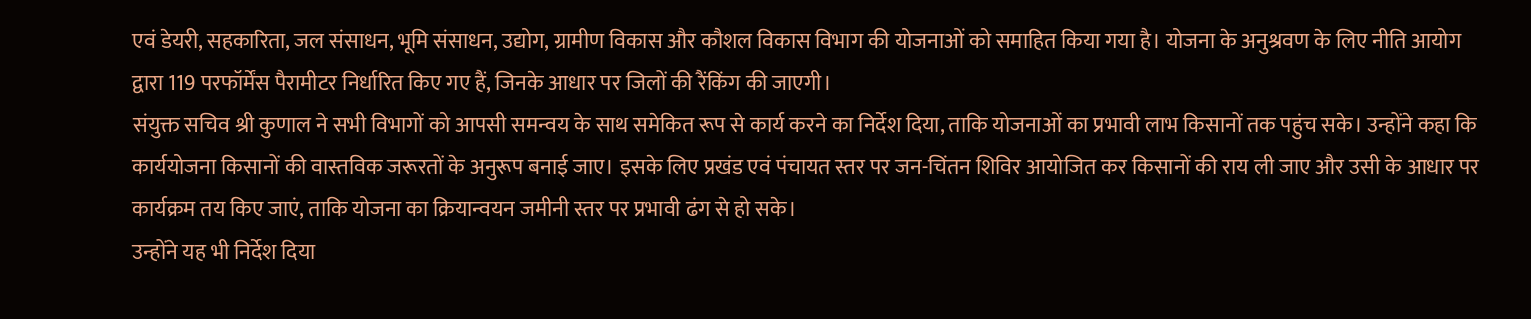एवं डेयरी, सहकारिता, जल संसाधन, भूमि संसाधन, उद्योग, ग्रामीण विकास और कौशल विकास विभाग की योजनाओं को समाहित किया गया है। योजना के अनुश्रवण के लिए नीति आयोग द्वारा 119 परफॉर्मेंस पैरामीटर निर्धारित किए गए हैं, जिनके आधार पर जिलों की रैंकिंग की जाएगी।
संयुक्त सचिव श्री कुणाल ने सभी विभागों को आपसी समन्वय के साथ समेकित रूप से कार्य करने का निर्देश दिया, ताकि योजनाओं का प्रभावी लाभ किसानों तक पहुंच सके। उन्होंने कहा कि कार्ययोजना किसानों की वास्तविक जरूरतों के अनुरूप बनाई जाए। इसके लिए प्रखंड एवं पंचायत स्तर पर जन-चिंतन शिविर आयोजित कर किसानों की राय ली जाए और उसी के आधार पर कार्यक्रम तय किए जाएं, ताकि योजना का क्रियान्वयन जमीनी स्तर पर प्रभावी ढंग से हो सके।
उन्होंने यह भी निर्देश दिया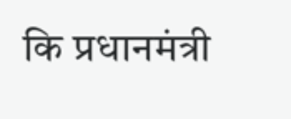कि प्रधानमंत्री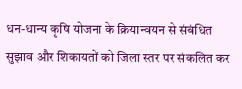धन-धान्य कृषि योजना के क्रियान्वयन से संबंधित सुझाव और शिकायतों को जिला स्तर पर संकलित कर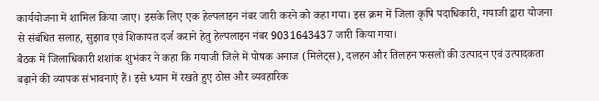कार्ययोजना में शामिल किया जाए। इसके लिए एक हेल्पलाइन नंबर जारी करने को कहा गया। इस क्रम में जिला कृषि पदाधिकारी, गयाजी द्वारा योजना से संबंधित सलाह, सुझाव एवं शिकायत दर्ज कराने हेतु हेल्पलाइन नंबर 9031643437 जारी किया गया।
बैठक में जिलाधिकारी शशांक शुभंकर ने कहा कि गयाजी जिले में पोषक अनाज (मिलेट्स), दलहन और तिलहन फसलों की उत्पादन एवं उत्पादकता बढ़ाने की व्यापक संभावनाएं हैं। इसे ध्यान में रखते हुए ठोस और व्यवहारिक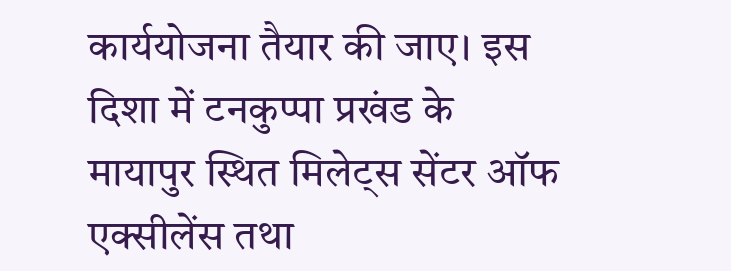कार्ययोजना तैयार की जाए। इस दिशा में टनकुप्पा प्रखंड के मायापुर स्थित मिलेट्स सेंटर ऑफ एक्सीलेंस तथा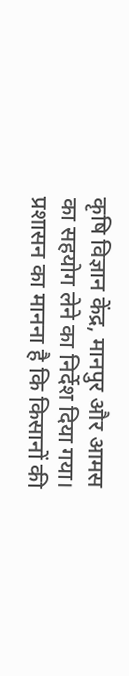कृषि विज्ञान केंद्र, मानपुर और आमस का सहयोग लेने का निर्देश दिया गया।
प्रशासन का मानना है कि किसानों की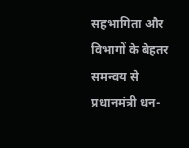सहभागिता और विभागों के बेहतर समन्वय से प्रधानमंत्री धन-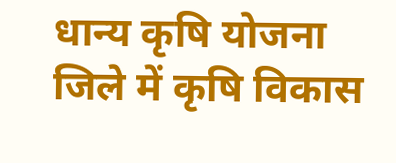धान्य कृषि योजना जिले में कृषि विकास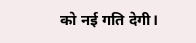को नई गति देगी।